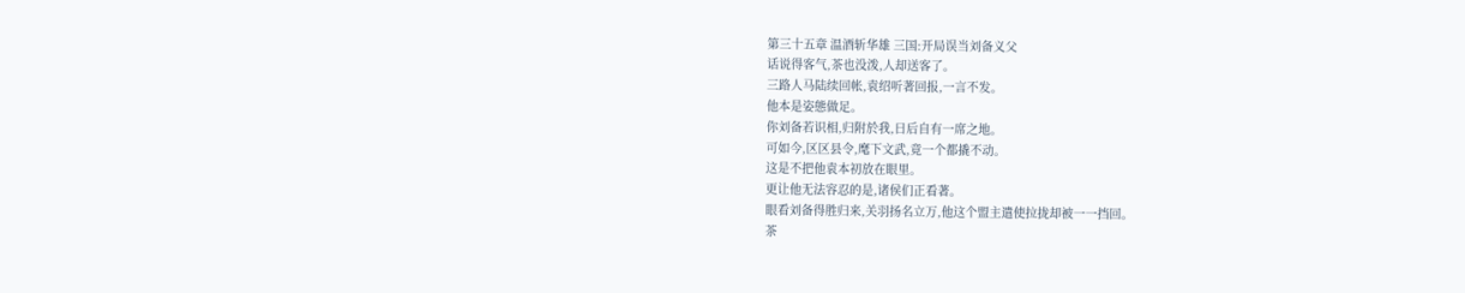第三十五章 温酒斩华雄 三国:开局误当刘备义父
话说得客气,茶也没泼,人却送客了。
三路人马陆续回帐,袁绍听著回报,一言不发。
他本是姿態做足。
你刘备若识相,归附於我,日后自有一席之地。
可如今,区区县令,麾下文武,竟一个都撬不动。
这是不把他袁本初放在眼里。
更让他无法容忍的是,诸侯们正看著。
眼看刘备得胜归来,关羽扬名立万,他这个盟主遣使拉拢却被一一挡回。
茶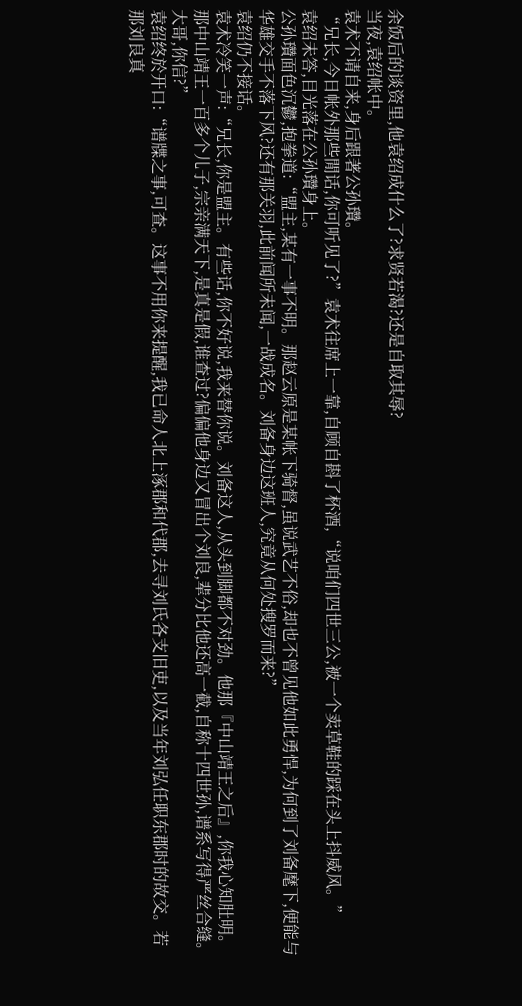余饭后的谈资里,他袁绍成什么了?求贤若渴?还是自取其辱?
当夜,袁绍帐中。
袁术不请自来,身后跟著公孙瓚。
“兄长,今日帐外那些閒话,你可听见了?”袁术往席上一靠,自顾自斟了杯酒,“说咱们四世三公,被一个卖草鞋的踩在头上抖威风。”
袁绍未答,目光落在公孙瓚身上。
公孙瓚面色沉鬱,抱拳道:“盟主,某有一事不明。那赵云原是某帐下骑督,虽说武艺不俗,却也不曾见他如此勇悍,为何到了刘备麾下,便能与华雄交手不落下风?还有那关羽,此前闻所未闻,一战成名。刘备身边这班人,究竟从何处搜罗而来?”
袁绍仍不接话。
袁术冷笑一声:“兄长,你是盟主。有些话,你不好说,我来替你说。刘备这人,从头到脚都不对劲。他那『中山靖王之后』,你我心知肚明。那中山靖王一百多个儿子,宗亲满天下,是真是假,谁查过?偏偏他身边又冒出个刘良,辈分比他还高一截,自称十四世孙,谱系写得严丝合缝。大哥,你信?”
袁绍终於开口:“谱牒之事,可查。这事不用你来提醒,我已命人北上涿郡和代郡,去寻刘氏各支旧吏,以及当年刘弘任职东郡时的故交。若那刘良真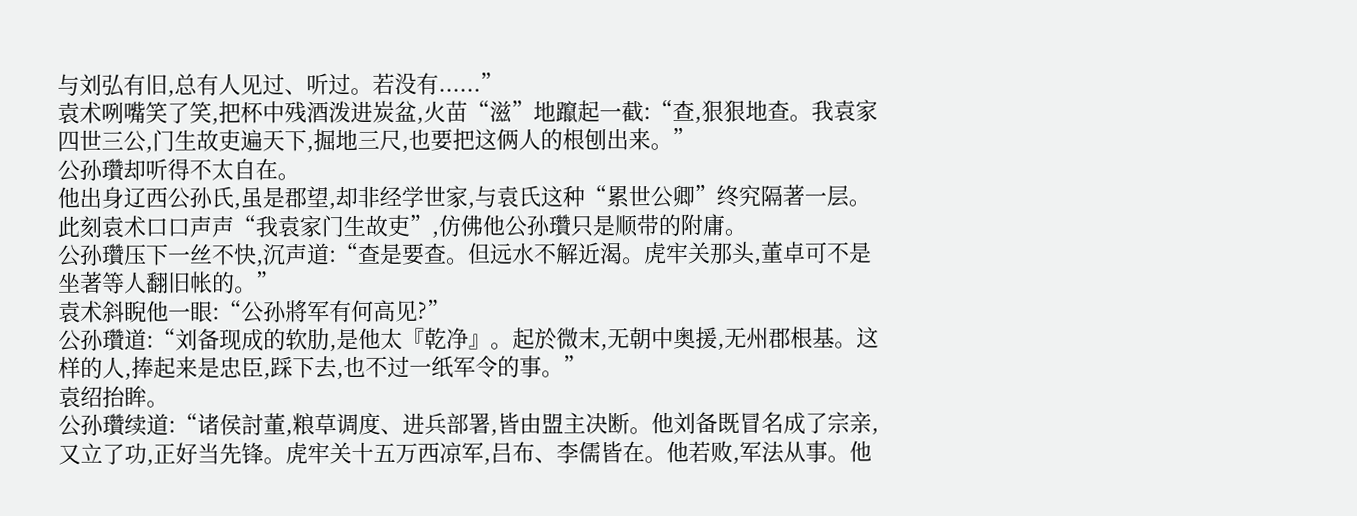与刘弘有旧,总有人见过、听过。若没有......”
袁术咧嘴笑了笑,把杯中残酒泼进炭盆,火苗“滋”地躥起一截:“查,狠狠地查。我袁家四世三公,门生故吏遍天下,掘地三尺,也要把这俩人的根刨出来。”
公孙瓚却听得不太自在。
他出身辽西公孙氏,虽是郡望,却非经学世家,与袁氏这种“累世公卿”终究隔著一层。
此刻袁术口口声声“我袁家门生故吏”,仿佛他公孙瓚只是顺带的附庸。
公孙瓚压下一丝不快,沉声道:“查是要查。但远水不解近渴。虎牢关那头,董卓可不是坐著等人翻旧帐的。”
袁术斜睨他一眼:“公孙將军有何高见?”
公孙瓚道:“刘备现成的软肋,是他太『乾净』。起於微末,无朝中奥援,无州郡根基。这样的人,捧起来是忠臣,踩下去,也不过一纸军令的事。”
袁绍抬眸。
公孙瓚续道:“诸侯討董,粮草调度、进兵部署,皆由盟主决断。他刘备既冒名成了宗亲,又立了功,正好当先锋。虎牢关十五万西凉军,吕布、李儒皆在。他若败,军法从事。他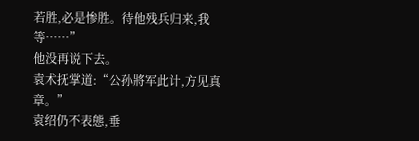若胜,必是惨胜。待他残兵归来,我等……”
他没再说下去。
袁术抚掌道:“公孙將军此计,方见真章。”
袁绍仍不表態,垂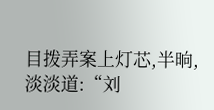目拨弄案上灯芯,半晌,淡淡道:“刘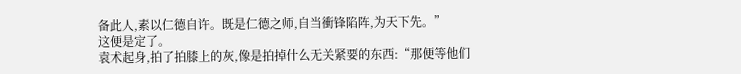备此人,素以仁德自许。既是仁德之师,自当衝锋陷阵,为天下先。”
这便是定了。
袁术起身,拍了拍膝上的灰,像是拍掉什么无关紧要的东西:“那便等他们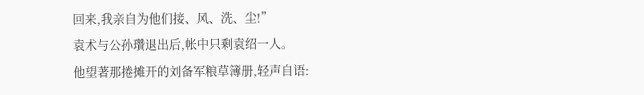回来,我亲自为他们接、风、洗、尘!”
袁术与公孙瓚退出后,帐中只剩袁绍一人。
他望著那捲摊开的刘备军粮草簿册,轻声自语: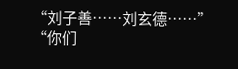“刘子善……刘玄德……”
“你们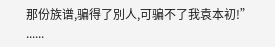那份族谱,骗得了別人,可骗不了我袁本初!”
......